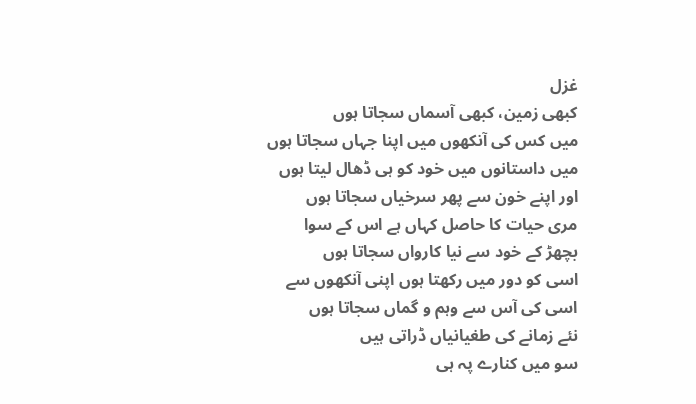غزل
کبھی زمین، کبھی آسماں سجاتا ہوں
میں کس کی آنکھوں میں اپنا جہاں سجاتا ہوں
میں داستانوں میں خود کو ہی ڈھال لیتا ہوں
اور اپنے خون سے پھر سرخیاں سجاتا ہوں
مری حیات کا حاصل کہاں ہے اس کے سوا
بچھڑ کے خود سے نیا کارواں سجاتا ہوں
اسی کو دور میں رکھتا ہوں اپنی آنکھوں سے
اسی کی آس سے وہم و گماں سجاتا ہوں
نئے زمانے کی طغیانیاں ڈراتی ہیں
سو میں کنارے پہ ہی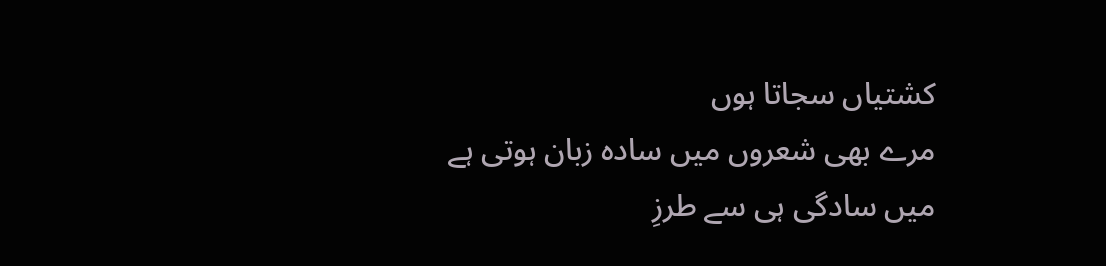کشتیاں سجاتا ہوں
مرے بھی شعروں میں سادہ زبان ہوتی ہے
میں سادگی ہی سے طرزِ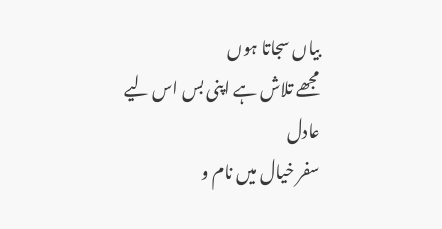بیاں سجاتا ہوں
مجھے تلاش ہے اپنی بس اس لیے عادل
سفر خیال میں نام و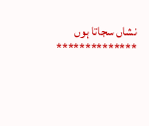نشاں سجاتا ہوں
**************